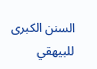السنن الكبرى للبيهقي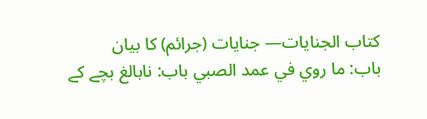كتاب الجنايات— جنایات (جرائم) کا بیان
باب: ما روي في عمد الصبي باب: نابالغ بچے کے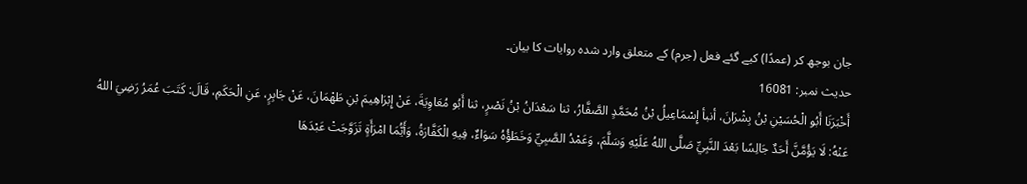جان بوجھ کر (عمدًا) کیے گئے فعل (جرم) کے متعلق وارد شدہ روایات کا بیان۔
حدیث نمبر: 16081
أَخْبَرَنَا أَبُو الْحُسَيْنِ بْنُ بِشْرَانَ، أنبأ إِسْمَاعِيلُ بْنُ مُحَمَّدٍ الصَّفَّارُ، ثنا سَعْدَانُ بْنُ نَصْرٍ، ثنا أَبُو مُعَاوِيَةَ، عَنْ إِبْرَاهِيمَ بْنِ طَهْمَانَ، عَنْ جَابِرٍ، عَنِ الْحَكَمِ، قَالَ: كَتَبَ عُمَرُ رَضِيَ اللهُ عَنْهُ: لَا يَؤُمَّنَّ أَحَدٌ جَالِسًا بَعْدَ النَّبِيِّ صَلَّى اللهُ عَلَيْهِ وَسَلَّمَ، وَعَمْدُ الصَّبِيِّ وَخَطَؤُهُ سَوَاءٌ، فِيهِ الْكَفَّارَةُ، وَأَيُّمَا امْرَأَةٍ تَزَوَّجَتْ عَبْدَهَا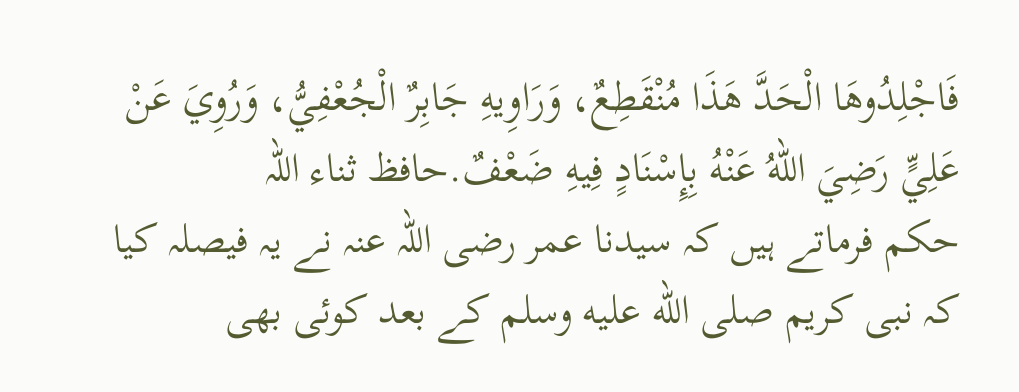فَاجْلِدُوهَا الْحَدَّ هَذَا مُنْقَطِعٌ، وَرَاوِيهِ جَابِرٌ الْجُعْفِيُّ، وَرُوِيَ عَنْ عَلِيٍّ رَضِيَ اللهُ عَنْهُ بِإِسْنَادٍ فِيهِ ضَعْفٌ.حافظ ثناء اللہ
حکم فرماتے ہیں کہ سیدنا عمر رضی اللہ عنہ نے یہ فیصلہ کیا کہ نبی کریم صلى الله عليه وسلم کے بعد کوئی بھی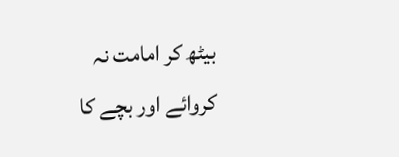بیٹھ کر امامت نہ کروائے اور بچے کا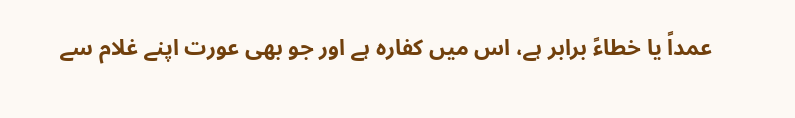عمداً یا خطاءً برابر ہے، اس میں کفارہ ہے اور جو بھی عورت اپنے غلام سے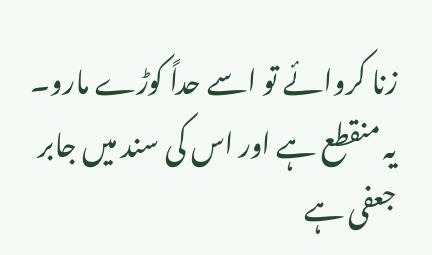زنا کروائے تو اسے حداً کوڑے مارو۔
یہ منقطع ہے اور اس کی سند میں جابر جعفی ہے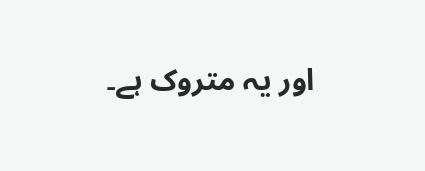اور یہ متروک ہے۔